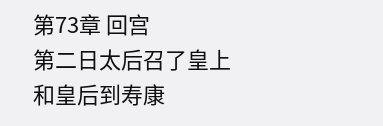第73章 回宫
第二日太后召了皇上和皇后到寿康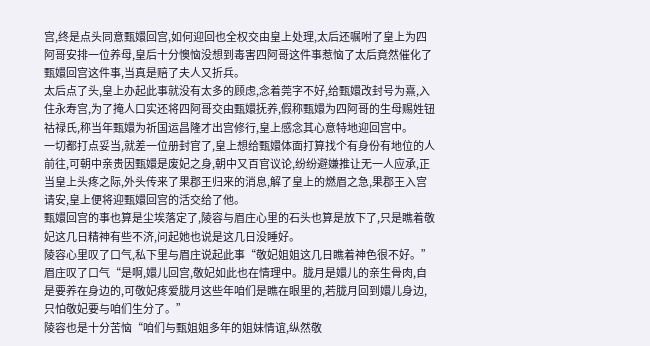宫,终是点头同意甄嬛回宫,如何迎回也全权交由皇上处理,太后还嘱咐了皇上为四阿哥安排一位养母,皇后十分懊恼没想到毒害四阿哥这件事惹恼了太后竟然催化了甄嬛回宫这件事,当真是赔了夫人又折兵。
太后点了头,皇上办起此事就没有太多的顾虑,念着莞字不好,给甄嬛改封号为熹,入住永寿宫,为了掩人口实还将四阿哥交由甄嬛抚养,假称甄嬛为四阿哥的生母赐姓钮祜禄氏,称当年甄嬛为祈国运昌隆才出宫修行,皇上感念其心意特地迎回宫中。
一切都打点妥当,就差一位册封官了,皇上想给甄嬛体面打算找个有身份有地位的人前往,可朝中亲贵因甄嬛是废妃之身,朝中又百官议论,纷纷避嫌推让无一人应承,正当皇上头疼之际,外头传来了果郡王归来的消息,解了皇上的燃眉之急,果郡王入宫请安,皇上便将迎甄嬛回宫的活交给了他。
甄嬛回宫的事也算是尘埃落定了,陵容与眉庄心里的石头也算是放下了,只是瞧着敬妃这几日精神有些不济,问起她也说是这几日没睡好。
陵容心里叹了口气,私下里与眉庄说起此事“敬妃姐姐这几日瞧着神色很不好。”
眉庄叹了口气“是啊,嬛儿回宫,敬妃如此也在情理中。胧月是嬛儿的亲生骨肉,自是要养在身边的,可敬妃疼爱胧月这些年咱们是瞧在眼里的,若胧月回到嬛儿身边,只怕敬妃要与咱们生分了。”
陵容也是十分苦恼“咱们与甄姐姐多年的姐妹情谊,纵然敬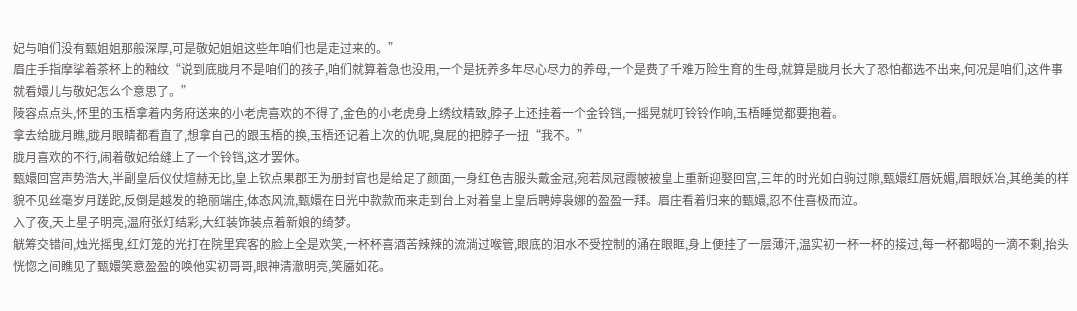妃与咱们没有甄姐姐那般深厚,可是敬妃姐姐这些年咱们也是走过来的。”
眉庄手指摩挲着茶杯上的釉纹“说到底胧月不是咱们的孩子,咱们就算着急也没用,一个是抚养多年尽心尽力的养母,一个是费了千难万险生育的生母,就算是胧月长大了恐怕都选不出来,何况是咱们,这件事就看嬛儿与敬妃怎么个意思了。”
陵容点点头,怀里的玉梧拿着内务府送来的小老虎喜欢的不得了,金色的小老虎身上绣纹精致,脖子上还挂着一个金铃铛,一摇晃就叮铃铃作响,玉梧睡觉都要抱着。
拿去给胧月瞧,胧月眼睛都看直了,想拿自己的跟玉梧的换,玉梧还记着上次的仇呢,臭屁的把脖子一扭“我不。”
胧月喜欢的不行,闹着敬妃给缝上了一个铃铛,这才罢休。
甄嬛回宫声势浩大,半副皇后仪仗煊赫无比,皇上钦点果郡王为册封官也是给足了颜面,一身红色吉服头戴金冠,宛若凤冠霞帔被皇上重新迎娶回宫,三年的时光如白驹过隙,甄嬛红唇妩媚,眉眼妖冶,其绝美的样貌不见丝毫岁月蹉跎,反倒是越发的艳丽端庄,体态风流,甄嬛在日光中款款而来走到台上对着皇上皇后聘婷袅娜的盈盈一拜。眉庄看着归来的甄嬛,忍不住喜极而泣。
入了夜,天上星子明亮,温府张灯结彩,大红装饰装点着新娘的绮梦。
觥筹交错间,烛光摇曳,红灯笼的光打在院里宾客的脸上全是欢笑,一杯杯喜酒苦辣辣的流淌过喉管,眼底的泪水不受控制的涌在眼眶,身上便挂了一层薄汗,温实初一杯一杯的接过,每一杯都喝的一滴不剩,抬头恍惚之间瞧见了甄嬛笑意盈盈的唤他实初哥哥,眼神清澈明亮,笑靥如花。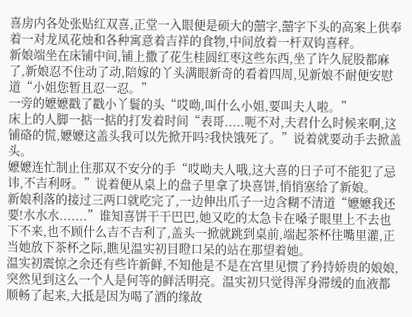喜房内各处张贴红双喜,正堂一入眼便是硕大的囍字,囍字下头的高案上供奉着一对龙凤花烛和各种寓意着吉祥的食物,中间放着一杆双钩喜秤。
新娘端坐在床铺中间,铺上撒了花生桂圆红枣这些东西,坐了许久屁股都麻了,新娘忍不住动了动,陪嫁的丫头满眼新奇的看着四周,见新娘不耐便安慰道“小姐您暂且忍一忍。”
一旁的嬷嬷戳了戳小丫鬟的头“哎呦,叫什么小姐,要叫夫人啦。”
床上的人脚一掂一掂的打发着时间“表哥.....呃不对,夫君什么时候来啊,这铺硌的慌,嬷嬷这盖头我可以先掀开吗?我快饿死了。”说着就要动手去掀盖头。
嬷嬷连忙制止住那双不安分的手“哎呦夫人哦,这大喜的日子可不能犯了忌讳,不吉利呀。”说着便从桌上的盘子里拿了块喜饼,悄悄塞给了新娘。
新娘利落的接过三两口就吃完了,一边伸出爪子一边含糊不清道“嬷嬷我还要!水水水.......”谁知喜饼干干巴巴,她又吃的太急卡在嗓子眼里上不去也下不来,也不顾什么吉不吉利了,盖头一掀就跳到桌前,端起茶杯往嘴里灌,正当她放下茶杯之际,瞧见温实初目瞪口呆的站在那望着她。
温实初震惊之余还有些许新鲜,不知他是不是在宫里见惯了矜持娇贵的娘娘,突然见到这么一个人是何等的鲜活明亮。温实初只觉得浑身滞缓的血液都顺畅了起来,大抵是因为喝了酒的缘故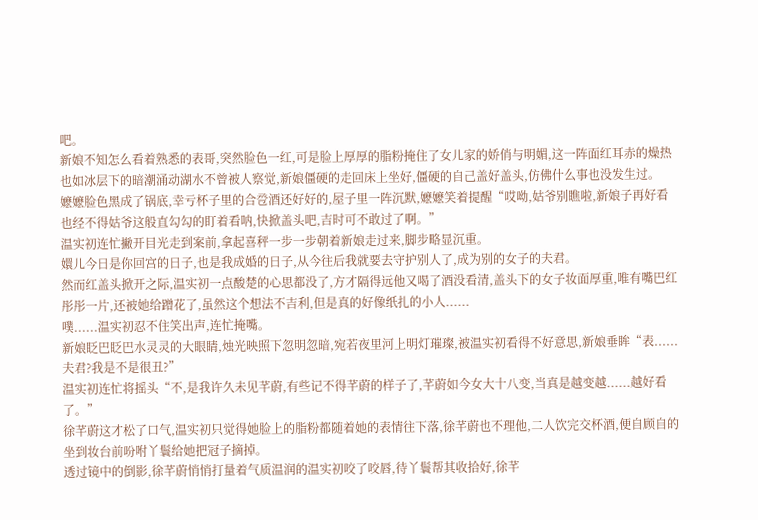吧。
新娘不知怎么看着熟悉的表哥,突然脸色一红,可是脸上厚厚的脂粉掩住了女儿家的娇俏与明媚,这一阵面红耳赤的燥热也如冰层下的暗潮涌动湖水不曾被人察觉,新娘僵硬的走回床上坐好,僵硬的自己盖好盖头,仿佛什么事也没发生过。
嬷嬷脸色黑成了锅底,幸亏杯子里的合卺酒还好好的,屋子里一阵沉默,嬷嬷笑着提醒“哎呦,姑爷别瞧啦,新娘子再好看也经不得姑爷这般直勾勾的盯着看呐,快掀盖头吧,吉时可不敢过了啊。”
温实初连忙撇开目光走到案前,拿起喜秤一步一步朝着新娘走过来,脚步略显沉重。
嬛儿今日是你回宫的日子,也是我成婚的日子,从今往后我就要去守护别人了,成为别的女子的夫君。
然而红盖头掀开之际,温实初一点酸楚的心思都没了,方才隔得远他又喝了酒没看清,盖头下的女子妆面厚重,唯有嘴巴红彤彤一片,还被她给蹭花了,虽然这个想法不吉利,但是真的好像纸扎的小人......
噗......温实初忍不住笑出声,连忙掩嘴。
新娘眨巴眨巴水灵灵的大眼睛,烛光映照下忽明忽暗,宛若夜里河上明灯璀璨,被温实初看得不好意思,新娘垂眸“表......夫君?我是不是很丑?”
温实初连忙将摇头“不,是我许久未见芊蔚,有些记不得芊蔚的样子了,芊蔚如今女大十八变,当真是越变越......越好看了。”
徐芊蔚这才松了口气,温实初只觉得她脸上的脂粉都随着她的表情往下落,徐芊蔚也不理他,二人饮完交杯酒,便自顾自的坐到妆台前吩咐丫鬟给她把冠子摘掉。
透过镜中的倒影,徐芊蔚悄悄打量着气质温润的温实初咬了咬唇,待丫鬟帮其收拾好,徐芊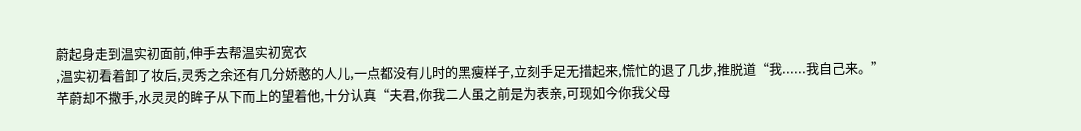蔚起身走到温实初面前,伸手去帮温实初宽衣
,温实初看着卸了妆后,灵秀之余还有几分娇憨的人儿,一点都没有儿时的黑瘦样子,立刻手足无措起来,慌忙的退了几步,推脱道“我......我自己来。”
芊蔚却不撒手,水灵灵的眸子从下而上的望着他,十分认真“夫君,你我二人虽之前是为表亲,可现如今你我父母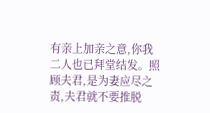有亲上加亲之意,你我二人也已拜堂结发。照顾夫君,是为妻应尽之责,夫君就不要推脱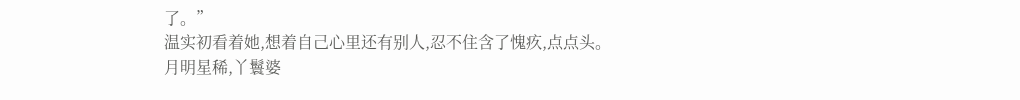了。”
温实初看着她,想着自己心里还有别人,忍不住含了愧疚,点点头。
月明星稀,丫鬟婆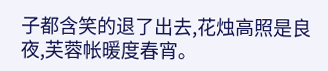子都含笑的退了出去,花烛高照是良夜,芙蓉帐暖度春宵。